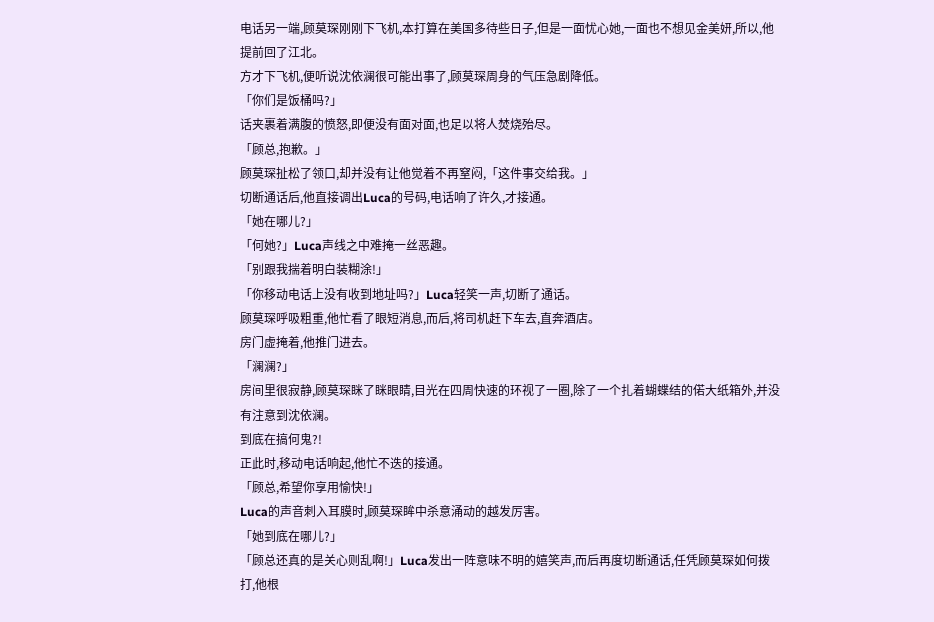电话另一端,顾莫琛刚刚下飞机,本打算在美国多待些日子,但是一面忧心她,一面也不想见金美妍,所以,他提前回了江北。
方才下飞机,便听说沈依澜很可能出事了,顾莫琛周身的气压急剧降低。
「你们是饭桶吗?」
话夹裹着满腹的愤怒,即便没有面对面,也足以将人焚烧殆尽。
「顾总,抱歉。」
顾莫琛扯松了领口,却并没有让他觉着不再窒闷,「这件事交给我。」
切断通话后,他直接调出Luca的号码,电话响了许久,才接通。
「她在哪儿?」
「何她?」Luca声线之中难掩一丝恶趣。
「别跟我揣着明白装糊涂!」
「你移动电话上没有收到地址吗?」Luca轻笑一声,切断了通话。
顾莫琛呼吸粗重,他忙看了眼短消息,而后,将司机赶下车去,直奔酒店。
房门虚掩着,他推门进去。
「澜澜?」
房间里很寂静,顾莫琛眯了眯眼睛,目光在四周快速的环视了一圈,除了一个扎着蝴蝶结的偌大纸箱外,并没有注意到沈依澜。
到底在搞何鬼?!
正此时,移动电话响起,他忙不迭的接通。
「顾总,希望你享用愉快!」
Luca的声音刺入耳膜时,顾莫琛眸中杀意涌动的越发厉害。
「她到底在哪儿?」
「顾总还真的是关心则乱啊!」Luca发出一阵意味不明的嬉笑声,而后再度切断通话,任凭顾莫琛如何拨打,他根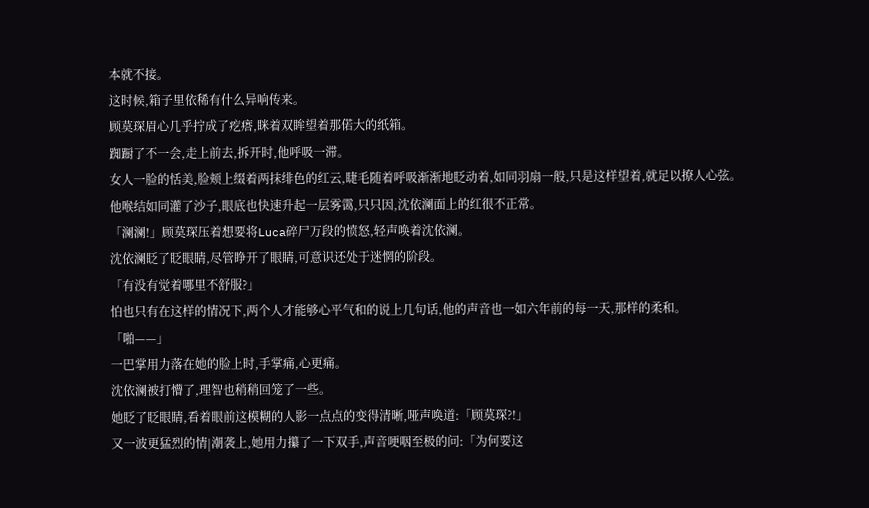本就不接。
这时候,箱子里依稀有什么异响传来。
顾莫琛眉心几乎拧成了疙瘩,眯着双眸望着那偌大的纸箱。
踟蹰了不一会,走上前去,拆开时,他呼吸一滞。
女人一脸的恬美,脸颊上缀着两抹绯色的红云,睫毛随着呼吸渐渐地眨动着,如同羽扇一般,只是这样望着,就足以撩人心弦。
他喉结如同灌了沙子,眼底也快速升起一层雾霭,只只因,沈依澜面上的红很不正常。
「澜澜!」顾莫琛压着想要将Luca碎尸万段的愤怒,轻声唤着沈依澜。
沈依澜眨了眨眼睛,尽管睁开了眼睛,可意识还处于迷惘的阶段。
「有没有觉着哪里不舒服?」
怕也只有在这样的情况下,两个人才能够心平气和的说上几句话,他的声音也一如六年前的每一天,那样的柔和。
「啪——」
一巴掌用力落在她的脸上时,手掌痛,心更痛。
沈依澜被打懵了,理智也稍稍回笼了一些。
她眨了眨眼睛,看着眼前这模糊的人影一点点的变得清晰,哑声唤道:「顾莫琛?!」
又一波更猛烈的情|潮袭上,她用力攥了一下双手,声音哽咽至极的问:「为何要这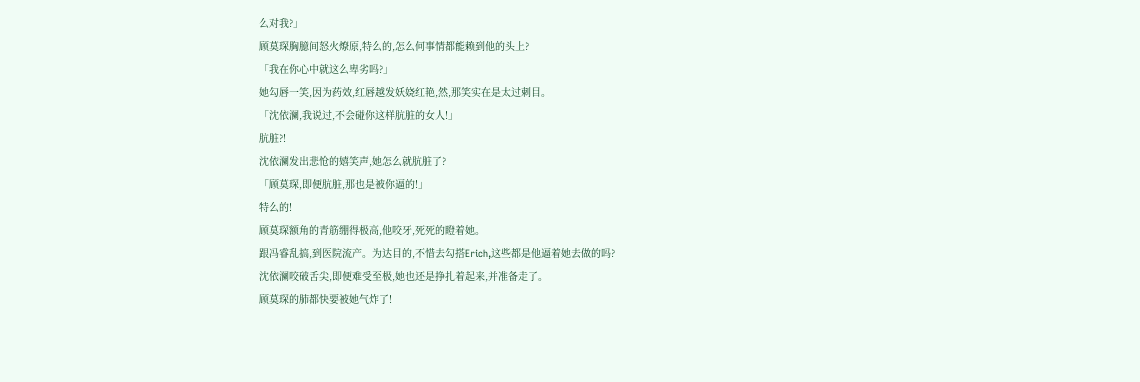么对我?」
顾莫琛胸臆间怒火燎原,特么的,怎么何事情都能赖到他的头上?
「我在你心中就这么卑劣吗?」
她勾唇一笑,因为药效,红唇越发妖娆红艳,然,那笑实在是太过刺目。
「沈依澜,我说过,不会碰你这样肮脏的女人!」
肮脏?!
沈依澜发出悲怆的嬉笑声,她怎么就肮脏了?
「顾莫琛,即便肮脏,那也是被你逼的!」
特么的!
顾莫琛额角的青筋绷得极高,他咬牙,死死的瞪着她。
跟冯睿乱搞,到医院流产。为达目的,不惜去勾搭Erich,这些都是他逼着她去做的吗?
沈依澜咬破舌尖,即便难受至极,她也还是挣扎着起来,并准备走了。
顾莫琛的肺都快要被她气炸了!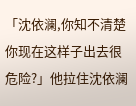「沈依澜,你知不清楚你现在这样子出去很危险?」他拉住沈依澜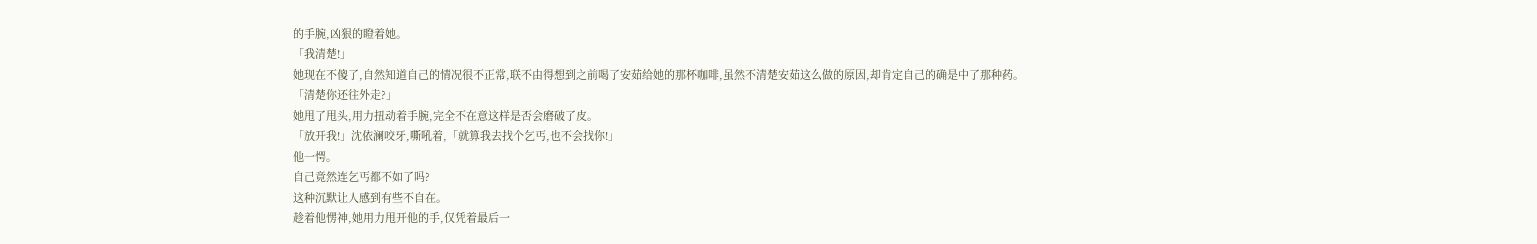的手腕,凶狠的瞪着她。
「我清楚!」
她现在不傻了,自然知道自己的情况很不正常,联不由得想到之前喝了安茹给她的那杯咖啡,虽然不清楚安茹这么做的原因,却肯定自己的确是中了那种药。
「清楚你还往外走?」
她甩了甩头,用力扭动着手腕,完全不在意这样是否会磨破了皮。
「放开我!」沈依澜咬牙,嘶吼着,「就算我去找个乞丐,也不会找你!」
他一愕。
自己竟然连乞丐都不如了吗?
这种沉默让人感到有些不自在。
趁着他愣神,她用力甩开他的手,仅凭着最后一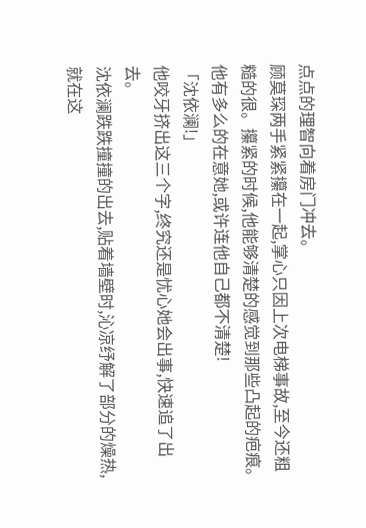点点的理智向着房门冲去。
顾莫琛两手紧紧攥在一起,掌心只因上次电梯事故,至今还粗糙的很。攥紧的时候,他能够清楚的感觉到那些凸起的疤痕。
他有多么的在意她,或许连他自己都不清楚!
「沈依澜!」
他咬牙挤出这三个字,终究还是忧心她会出事,快速追了出去。
沈依澜跌跌撞撞的出去,贴着墙壁时,沁凉纾解了部分的燥热,就在这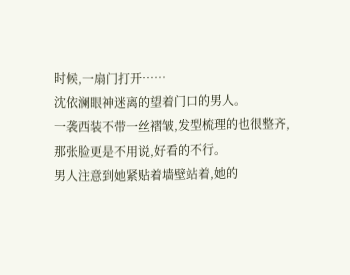时候,一扇门打开……
沈依澜眼神迷离的望着门口的男人。
一袭西装不带一丝褶皱,发型梳理的也很整齐,那张脸更是不用说,好看的不行。
男人注意到她紧贴着墙壁站着,她的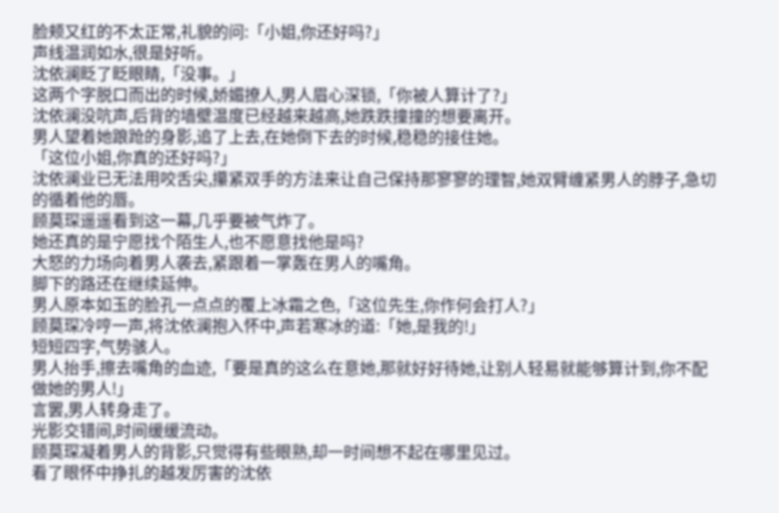脸颊又红的不太正常,礼貌的问:「小姐,你还好吗?」
声线温润如水,很是好听。
沈依澜眨了眨眼睛,「没事。」
这两个字脱口而出的时候,娇媚撩人,男人眉心深锁,「你被人算计了?」
沈依澜没吭声,后背的墙壁温度已经越来越高,她跌跌撞撞的想要离开。
男人望着她踉跄的身影,追了上去,在她倒下去的时候,稳稳的接住她。
「这位小姐,你真的还好吗?」
沈依澜业已无法用咬舌尖,攥紧双手的方法来让自己保持那寥寥的理智,她双臂缠紧男人的脖子,急切的循着他的唇。
顾莫琛遥遥看到这一幕,几乎要被气炸了。
她还真的是宁愿找个陌生人,也不愿意找他是吗?
大怒的力场向着男人袭去,紧跟着一掌轰在男人的嘴角。
脚下的路还在继续延伸。
男人原本如玉的脸孔一点点的覆上冰霜之色,「这位先生,你作何会打人?」
顾莫琛冷哼一声,将沈依澜抱入怀中,声若寒冰的道:「她,是我的!」
短短四字,气势骇人。
男人抬手,擦去嘴角的血迹,「要是真的这么在意她,那就好好待她,让别人轻易就能够算计到,你不配做她的男人!」
言罢,男人转身走了。
光影交错间,时间缓缓流动。
顾莫琛凝着男人的背影,只觉得有些眼熟,却一时间想不起在哪里见过。
看了眼怀中挣扎的越发厉害的沈依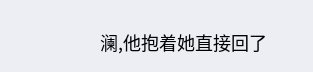澜,他抱着她直接回了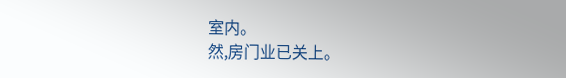室内。
然,房门业已关上。